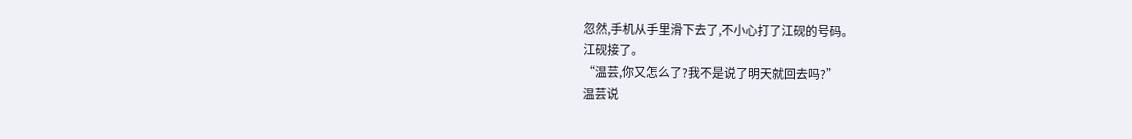忽然,手机从手里滑下去了,不小心打了江砚的号码。
江砚接了。
“温芸,你又怎么了?我不是说了明天就回去吗?”
温芸说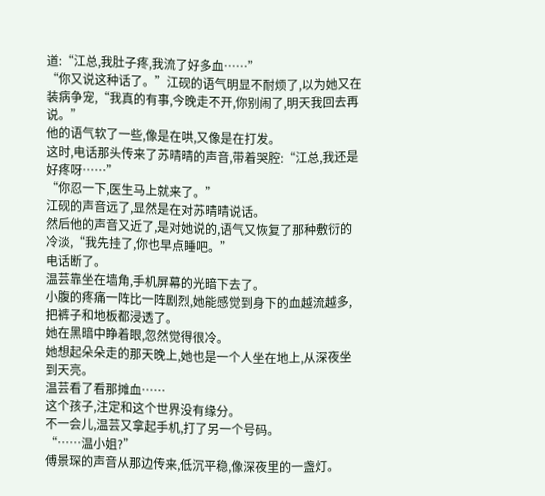道:“江总,我肚子疼,我流了好多血……”
“你又说这种话了。”江砚的语气明显不耐烦了,以为她又在装病争宠,“我真的有事,今晚走不开,你别闹了,明天我回去再说。”
他的语气软了一些,像是在哄,又像是在打发。
这时,电话那头传来了苏晴晴的声音,带着哭腔:“江总,我还是好疼呀……”
“你忍一下,医生马上就来了。”
江砚的声音远了,显然是在对苏晴晴说话。
然后他的声音又近了,是对她说的,语气又恢复了那种敷衍的冷淡,“我先挂了,你也早点睡吧。”
电话断了。
温芸靠坐在墙角,手机屏幕的光暗下去了。
小腹的疼痛一阵比一阵剧烈,她能感觉到身下的血越流越多,把裤子和地板都浸透了。
她在黑暗中睁着眼,忽然觉得很冷。
她想起朵朵走的那天晚上,她也是一个人坐在地上,从深夜坐到天亮。
温芸看了看那摊血……
这个孩子,注定和这个世界没有缘分。
不一会儿,温芸又拿起手机,打了另一个号码。
“……温小姐?”
傅景琛的声音从那边传来,低沉平稳,像深夜里的一盏灯。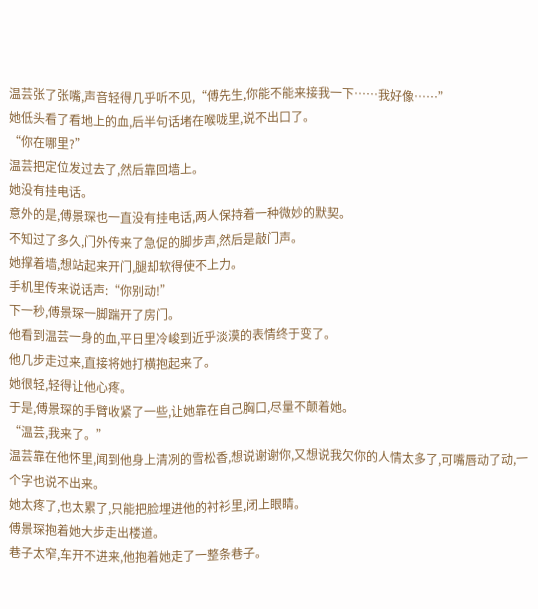温芸张了张嘴,声音轻得几乎听不见,“傅先生,你能不能来接我一下……我好像……”
她低头看了看地上的血,后半句话堵在喉咙里,说不出口了。
“你在哪里?”
温芸把定位发过去了,然后靠回墙上。
她没有挂电话。
意外的是,傅景琛也一直没有挂电话,两人保持着一种微妙的默契。
不知过了多久,门外传来了急促的脚步声,然后是敲门声。
她撑着墙,想站起来开门,腿却软得使不上力。
手机里传来说话声:“你别动!”
下一秒,傅景琛一脚踹开了房门。
他看到温芸一身的血,平日里冷峻到近乎淡漠的表情终于变了。
他几步走过来,直接将她打横抱起来了。
她很轻,轻得让他心疼。
于是,傅景琛的手臂收紧了一些,让她靠在自己胸口,尽量不颠着她。
“温芸,我来了。”
温芸靠在他怀里,闻到他身上清冽的雪松香,想说谢谢你,又想说我欠你的人情太多了,可嘴唇动了动,一个字也说不出来。
她太疼了,也太累了,只能把脸埋进他的衬衫里,闭上眼睛。
傅景琛抱着她大步走出楼道。
巷子太窄,车开不进来,他抱着她走了一整条巷子。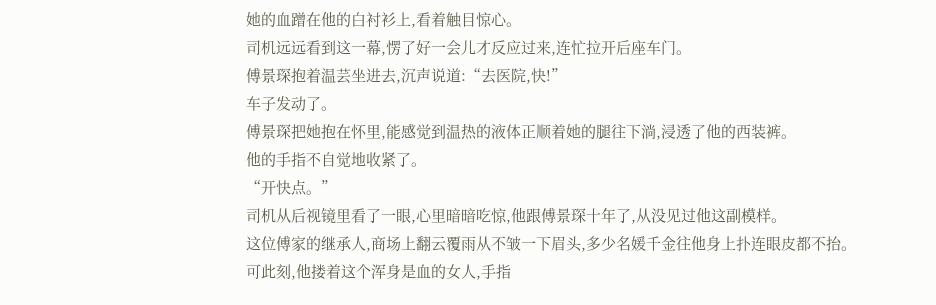她的血蹭在他的白衬衫上,看着触目惊心。
司机远远看到这一幕,愣了好一会儿才反应过来,连忙拉开后座车门。
傅景琛抱着温芸坐进去,沉声说道:“去医院,快!”
车子发动了。
傅景琛把她抱在怀里,能感觉到温热的液体正顺着她的腿往下淌,浸透了他的西装裤。
他的手指不自觉地收紧了。
“开快点。”
司机从后视镜里看了一眼,心里暗暗吃惊,他跟傅景琛十年了,从没见过他这副模样。
这位傅家的继承人,商场上翻云覆雨从不皱一下眉头,多少名媛千金往他身上扑连眼皮都不抬。
可此刻,他搂着这个浑身是血的女人,手指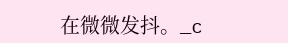在微微发抖。_c